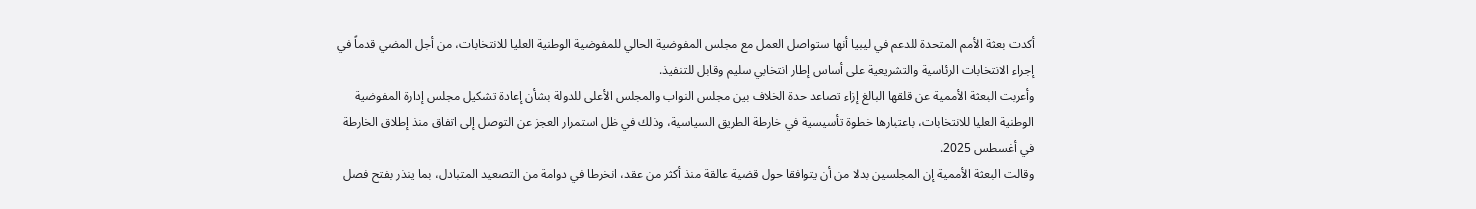أكدت بعثة الأمم المتحدة للدعم في ليبيا أنها ستواصل العمل مع مجلس المفوضية الحالي للمفوضية الوطنية العليا للانتخابات، من أجل المضي قدماً في إجراء الانتخابات الرئاسية والتشريعية على أساس إطار انتخابي سليم وقابل للتنفيذ.
وأعربت البعثة الأممية عن قلقها البالغ إزاء تصاعد حدة الخلاف بين مجلس النواب والمجلس الأعلى للدولة بشأن إعادة تشكيل مجلس إدارة المفوضية الوطنية العليا للانتخابات، باعتبارها خطوة تأسيسية في خارطة الطريق السياسية، وذلك في ظل استمرار العجز عن التوصل إلى اتفاق منذ إطلاق الخارطة في أغسطس 2025.
وقالت البعثة الأممية إن المجلسين بدلا من أن يتوافقا حول قضية عالقة منذ أكثر من عقد، انخرطا في دوامة من التصعيد المتبادل، بما ينذر بفتح فصل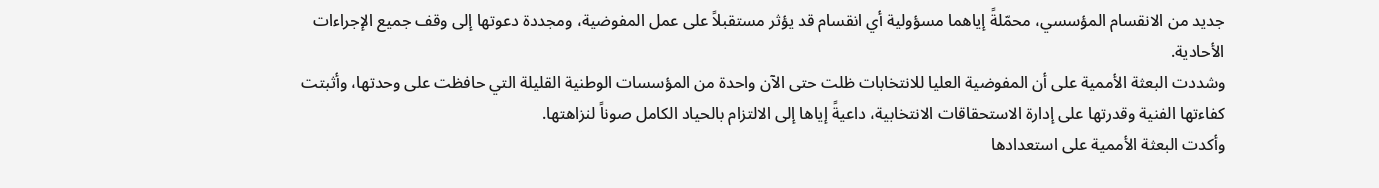جديد من الانقسام المؤسسي، محمّلةً إياهما مسؤولية أي انقسام قد يؤثر مستقبلاً على عمل المفوضية، ومجددة دعوتها إلى وقف جميع الإجراءات الأحادية.
وشددت البعثة الأممية على أن المفوضية العليا للانتخابات ظلت حتى الآن واحدة من المؤسسات الوطنية القليلة التي حافظت على وحدتها، وأثبتت كفاءتها الفنية وقدرتها على إدارة الاستحقاقات الانتخابية، داعيةً إياها إلى الالتزام بالحياد الكامل صوناً لنزاهتها.
وأكدت البعثة الأممية على استعدادها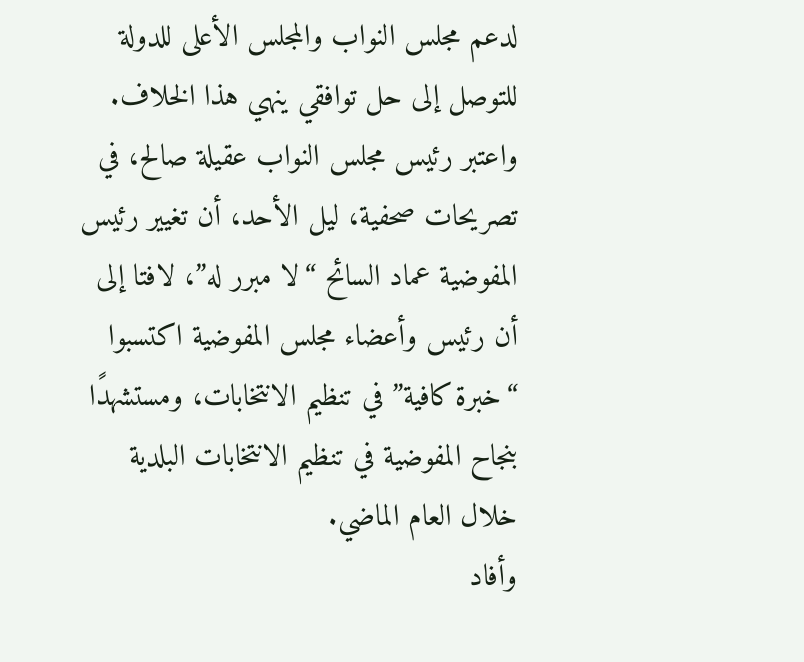لدعم مجلس النواب والمجلس الأعلى للدولة للتوصل إلى حل توافقي ينهي هذا الخلاف.
واعتبر رئيس مجلس النواب عقيلة صالح، في تصريحات صحفية، ليل الأحد، أن تغيير رئيس المفوضية عماد السائح “لا مبرر له”، لافتا إلى أن رئيس وأعضاء مجلس المفوضية اكتسبوا “خبرة كافية” في تنظيم الانتخابات، ومستشهدًا بنجاح المفوضية في تنظيم الانتخابات البلدية خلال العام الماضي.
وأفاد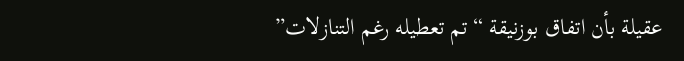عقيلة بأن اتفاق بوزنيقة “تم تعطيله رغم التنازلات”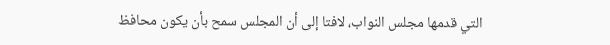التي قدمها مجلس النواب، لافتا إلى أن المجلس سمح بأن يكون محافظ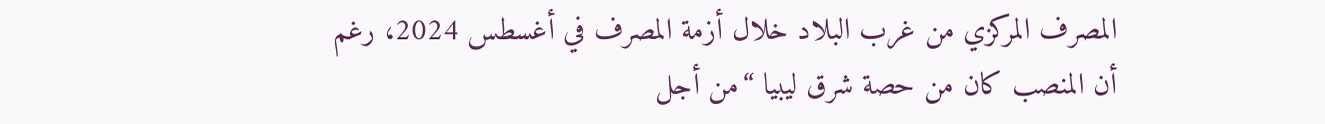المصرف المركزي من غرب البلاد خلال أزمة المصرف في أغسطس 2024، رغم أن المنصب كان من حصة شرق ليبيا “من أجل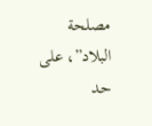مصلحة البلاد”، على حد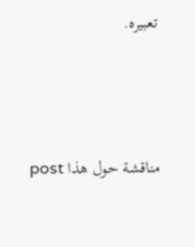تعبيره.




مناقشة حول هذا post